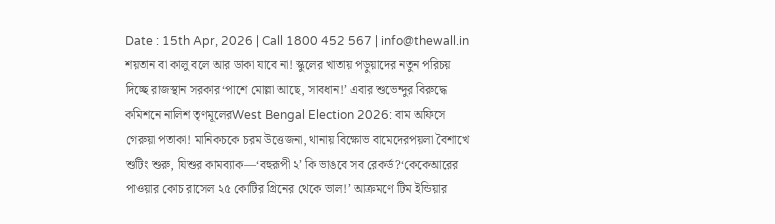Date : 15th Apr, 2026 | Call 1800 452 567 | info@thewall.in
শয়তান বা কালু বলে আর ডাকা যাবে না! স্কুলের খাতায় পড়ুয়াদের নতুন পরিচয় দিচ্ছে রাজস্থান সরকার‘পাশে মোল্লা আছে, সাবধান!’ এবার শুভেন্দুর বিরুদ্ধে কমিশনে নালিশ তৃণমূলেরWest Bengal Election 2026: বাম অফিসে গেরুয়া পতাকা! মানিকচকে চরম উত্তেজনা, থানায় বিক্ষোভ বামেদেরপয়লা বৈশাখে শুটিং শুরু, যিশুর কামব্যাক—‘বহুরূপী ২’ কি ভাঙবে সব রেকর্ড?‘কেকেআরের পাওয়ার কোচ রাসেল ২৫ কোটির গ্রিনের থেকে ভাল!’ আক্রমণে টিম ইন্ডিয়ার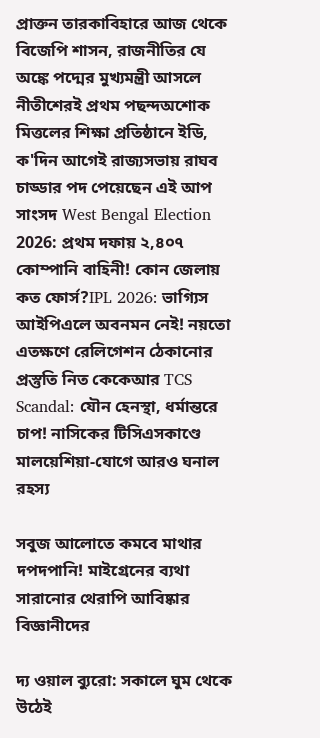প্রাক্তন তারকাবিহারে আজ থেকে বিজেপি শাসন, রাজনীতির যে‌ অঙ্কে পদ্মের মুখ্যমন্ত্রী আসলে নীতীশেরই প্রথম পছন্দঅশোক মিত্তলের শিক্ষা প্রতিষ্ঠানে ইডি, ক'দিন আগেই রাজ্যসভায় রাঘব চাড্ডার পদ পেয়েছেন এই আপ সাংসদ West Bengal Election 2026: প্রথম দফায় ২,৪০৭ কোম্পানি বাহিনী! কোন জেলায় কত ফোর্স?IPL 2026: ভাগ্যিস আইপিএলে অবনমন নেই! নয়তো এতক্ষণে রেলিগেশন ঠেকানোর প্রস্তুতি নিত কেকেআর TCS Scandal: যৌন হেনস্থা, ধর্মান্তরে চাপ! নাসিকের টিসিএসকাণ্ডে মালয়েশিয়া-যোগে আরও ঘনাল রহস্য

সবুজ আলোতে কমবে মাথার দপদপানি! মাইগ্রেনের ব্যথা সারানোর থেরাপি আবিষ্কার বিজ্ঞানীদের

দ্য ওয়াল ব্যুরো: সকালে ঘুম থেকে উঠেই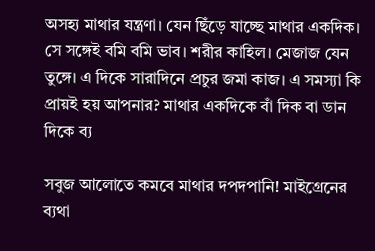অসহ্য মাথার যন্ত্রণা। যেন ছিঁড়ে যাচ্ছে মাথার একদিক। সে সঙ্গেই বমি বমি ভাব। শরীর কাহিল। মেজাজ যেন তুঙ্গে। এ দিকে সারাদিনে প্রচুর জমা কাজ। এ সমস্যা কি প্রায়ই হয় আপনার? মাথার একদিকে বাঁ দিক বা ডান দিকে ব্য

সবুজ আলোতে কমবে মাথার দপদপানি! মাইগ্রেনের ব্যথা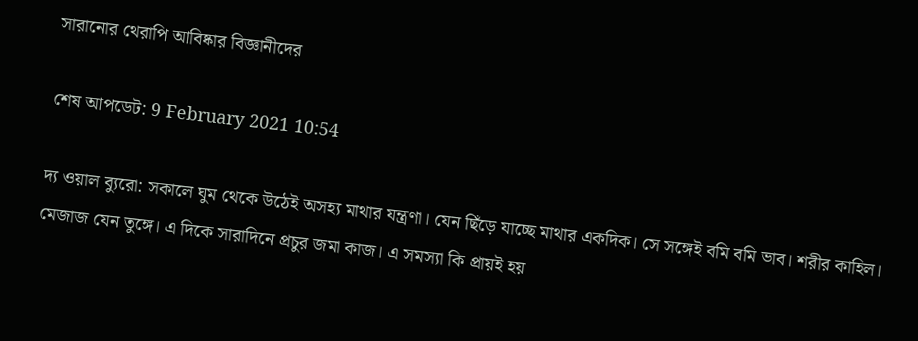সারানোর থেরাপি আবিষ্কার বিজ্ঞানীদের

শেষ আপডেট: 9 February 2021 10:54

দ্য ওয়াল ব্যুরো: সকালে ঘুম থেকে উঠেই অসহ্য মাথার যন্ত্রণা। যেন ছিঁড়ে যাচ্ছে মাথার একদিক। সে সঙ্গেই বমি বমি ভাব। শরীর কাহিল। মেজাজ যেন তুঙ্গে। এ দিকে সারাদিনে প্রচুর জমা কাজ। এ সমস্যা কি প্রায়ই হয়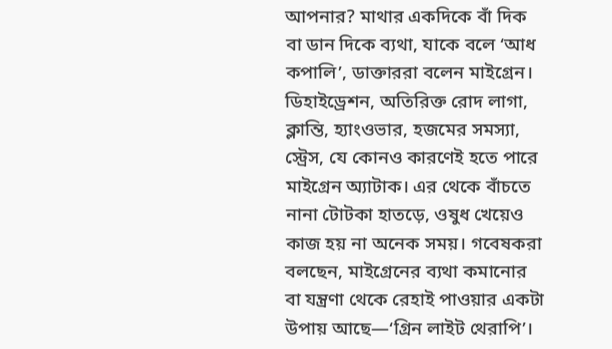আপনার? মাথার একদিকে বাঁ দিক বা ডান দিকে ব্যথা, যাকে বলে ‘আধ কপালি’, ডাক্তাররা বলেন মাইগ্রেন। ডিহাইড্রেশন, অতিরিক্ত রোদ লাগা, ক্লান্তি, হ্যাংওভার, হজমের সমস্যা, স্ট্রেস, যে কোনও কারণেই হতে পারে মাইগ্রেন অ্যাটাক। এর থেকে বাঁচতে নানা টোটকা হাতড়ে, ওষুধ খেয়েও কাজ হয় না অনেক সময়। গবেষকরা বলছেন, মাইগ্রেনের ব্যথা কমানোর বা যন্ত্রণা থেকে রেহাই পাওয়ার একটা উপায় আছে—‘গ্রিন লাইট থেরাপি’।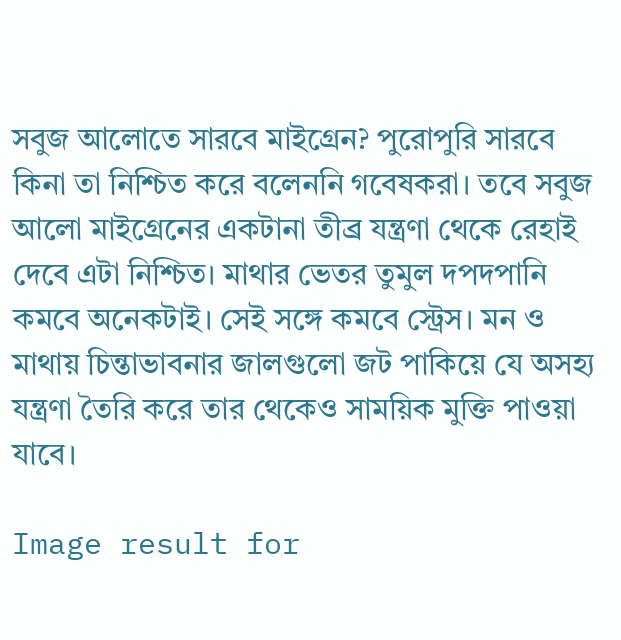সবুজ আলোতে সারবে মাইগ্রেন? পুরোপুরি সারবে কিনা তা নিশ্চিত করে বলেননি গবেষকরা। তবে সবুজ আলো মাইগ্রেনের একটানা তীব্র যন্ত্রণা থেকে রেহাই দেবে এটা নিশ্চিত। মাথার ভেতর তুমুল দপদপানি কমবে অনেকটাই। সেই সঙ্গে কমবে স্ট্রেস। মন ও মাথায় চিন্তাভাবনার জালগুলো জট পাকিয়ে যে অসহ্য যন্ত্রণা তৈরি করে তার থেকেও সাময়িক মুক্তি পাওয়া যাবে।

Image result for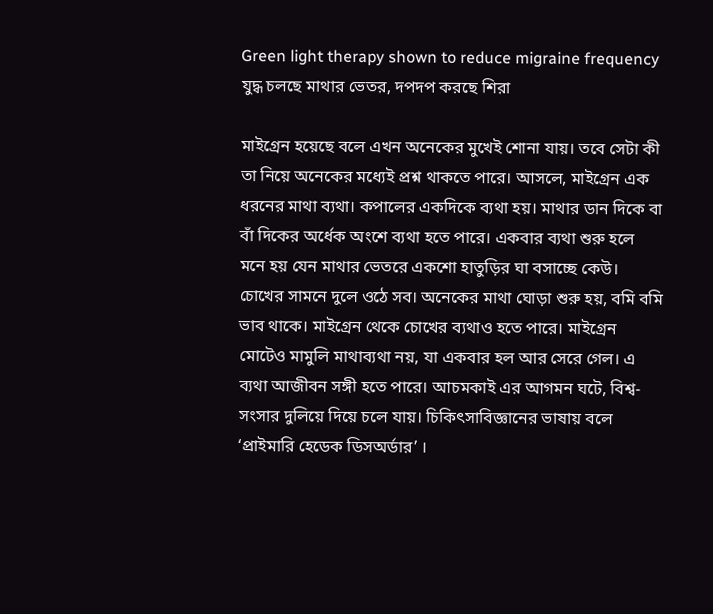Green light therapy shown to reduce migraine frequency যুদ্ধ চলছে মাথার ভেতর, দপদপ করছে শিরা

মাইগ্রেন হয়েছে বলে এখন অনেকের মুখেই শোনা যায়। তবে সেটা কী তা নিয়ে অনেকের মধ্যেই প্রশ্ন থাকতে পারে। আসলে, মাইগ্রেন এক ধরনের মাথা ব্যথা। কপালের একদিকে ব্যথা হয়। মাথার ডান দিকে বা বাঁ দিকের অর্ধেক অংশে ব্যথা হতে পারে। একবার ব্যথা শুরু হলে মনে হয় যেন মাথার ভেতরে একশো হাতুড়ির ঘা বসাচ্ছে কেউ। চোখের সামনে দুলে ওঠে সব। অনেকের মাথা ঘোড়া শুরু হয়, বমি বমি ভাব থাকে। মাইগ্রেন থেকে চোখের ব্যথাও হতে পারে। মাইগ্রেন মোটেও মামুলি মাথাব্যথা নয়, যা একবার হল আর সেরে গেল। এ ব্যথা আজীবন সঙ্গী হতে পারে। আচমকাই এর আগমন ঘটে, বিশ্ব-সংসার দুলিয়ে দিয়ে চলে যায়। চিকিৎসাবিজ্ঞানের ভাষায় বলে ‘প্রাইমারি হেডেক ডিসঅর্ডার’ ।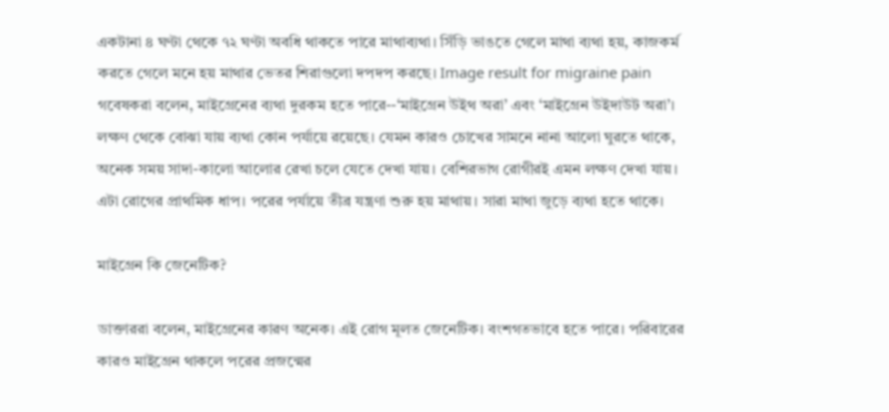একটানা ৪ ঘণ্টা থেকে ৭২ ঘণ্টা অবধি থাকতে পারে মাথাব্যথা। সিঁড়ি ভাঙতে গেলে মাথা ব্যথা হয়, কাজকর্ম করতে গেলে মনে হয় মাথার ভেতর শিরাগুলো দপদপ করছে। Image result for migraine pain গবেষকরা বলেন, মাইগ্রেনের ব্যথা দুরকম হতে পারে--‘মাইগ্রেন উইথ অরা’ এবং ‘মাইগ্রেন উইদাউট অরা’। লক্ষণ থেকে বোঝা যায় ব্যথা কোন পর্যায়ে রয়েছে। যেমন কারও চোখের সামনে নানা আলো ঘুরতে থাকে, অনেক সময় সাদা-কালো আলোর রেখা চলে যেতে দেখা যায়। বেশিরভাগ রোগীরই এমন লক্ষণ দেখা যায়। এটা রোগের প্রাথমিক ধাপ। পরের পর্যায়ে তীব্র যন্ত্রণা শুরু হয় মাথায়। সারা মাথা জুড়ে ব্যথা হতে থাকে।

মাইগ্রেন কি জেনেটিক?

ডাক্তাররা বলেন, মাইগ্রেনের কারণ অনেক। এই রোগ মূলত জেনেটিক। বংশগতভাবে হতে পারে। পরিবারের কারও মাইগ্রেন থাকলে পরের প্রজন্মের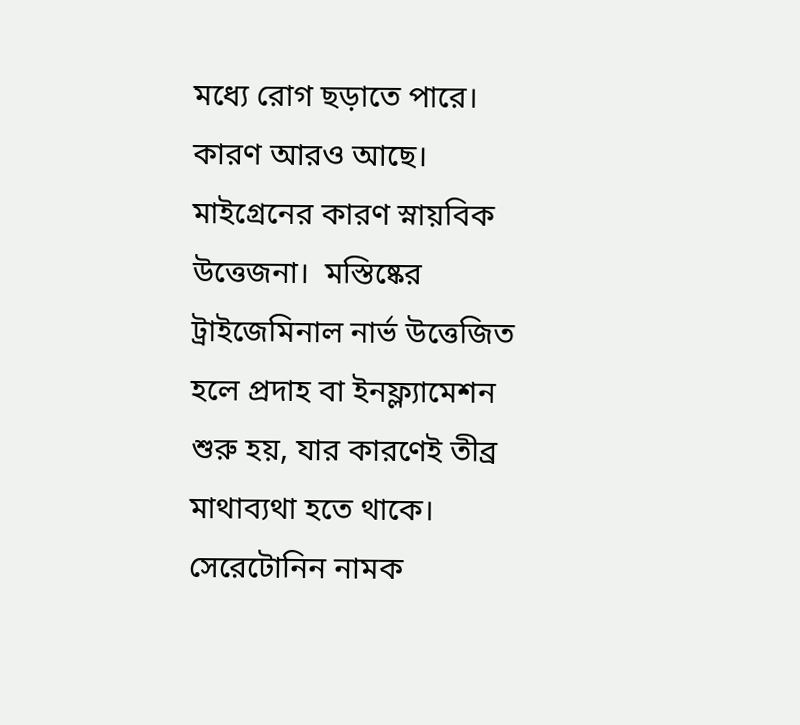মধ্যে রোগ ছড়াতে পারে। কারণ আরও আছে। মাইগ্রেনের কারণ স্নায়বিক উত্তেজনা।  মস্তিষ্কের ট্রাইজেমিনাল নার্ভ উত্তেজিত হলে প্রদাহ বা ইনফ্ল্যামেশন শুরু হয়, যার কারণেই তীব্র মাথাব্যথা হতে থাকে। সেরেটোনিন নামক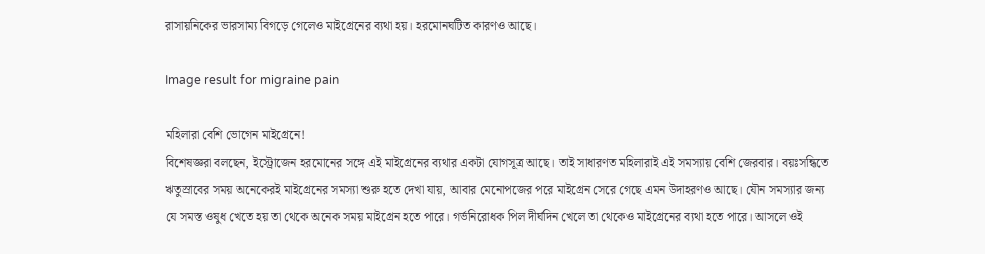রাসায়নিকের ভারসাম্য বিগড়ে গেলেও মাইগ্রেনের ব্যথা হয়। হরমোনঘটিত কারণও আছে।

Image result for migraine pain

মহিলারা বেশি ভোগেন মাইগ্রেনে!
বিশেষজ্ঞরা বলছেন, ইস্ট্রোজেন হরমোনের সঙ্গে এই মাইগ্রেনের ব্যথার একটা যোগসূত্র আছে। তাই সাধারণত মহিলারাই এই সমস্যায় বেশি জেরবার। বয়ঃসন্ধিতে ঋতুস্রাবের সময় অনেকেরই মাইগ্রেনের সমস্যা শুরু হতে দেখা যায়, আবার মেনোপজের পরে মাইগ্রেন সেরে গেছে এমন উদাহরণও আছে। যৌন সমস্যার জন্য যে সমস্ত ওষুধ খেতে হয় তা থেকে অনেক সময় মাইগ্রেন হতে পারে। গর্ভনিরোধক পিল দীর্ঘদিন খেলে তা থেকেও মাইগ্রেনের ব্যথা হতে পারে। আসলে ওই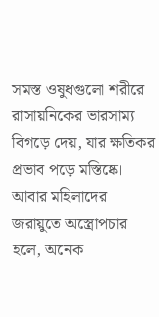সমস্ত ওষুধগুলো শরীরে রাসায়নিকের ভারসাম্য  বিগড়ে দেয়, যার ক্ষতিকর প্রভাব পড়ে মস্তিষ্কে। আবার মহিলাদের জরায়ুতে অস্ত্রোপচার হলে, অনেক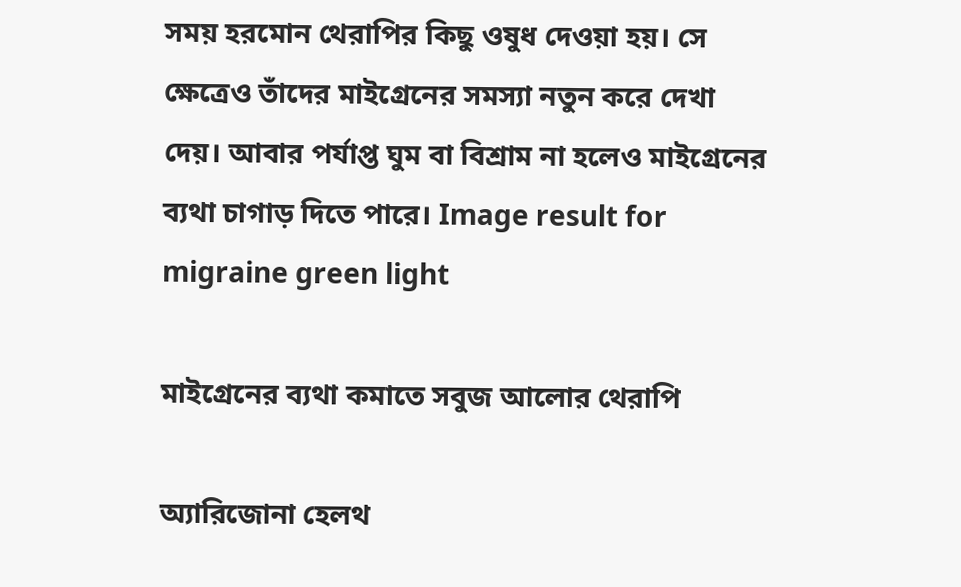সময় হরমোন থেরাপির কিছু ওষুধ দেওয়া হয়। সে ক্ষেত্রেও তাঁদের মাইগ্রেনের সমস্যা নতুন করে দেখা দেয়। আবার পর্যাপ্ত ঘুম বা বিশ্রাম না হলেও মাইগ্রেনের ব্যথা চাগাড় দিতে পারে। Image result for migraine green light

মাইগ্রেনের ব্যথা কমাতে সবুজ আলোর থেরাপি

অ্যারিজোনা হেলথ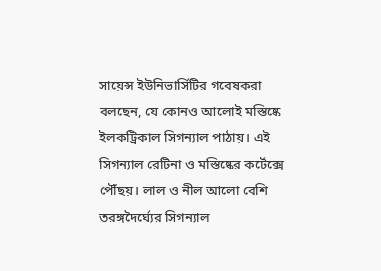সায়েন্স ইউনিভার্সিটির গবেষকরা বলছেন, যে কোনও আলোই মস্তিষ্কে ইলকট্রিকাল সিগন্যাল পাঠায়। এই সিগন্যাল রেটিনা ও মস্তিষ্কের কর্টেক্সে পৌঁছয়। লাল ও নীল আলো বেশি তরঙ্গদৈর্ঘ্যের সিগন্যাল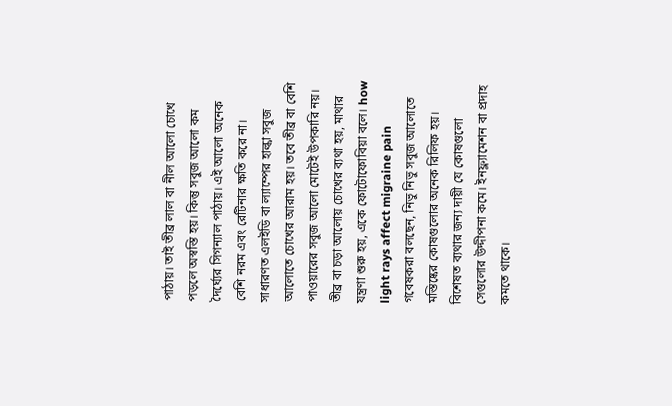পাঠায়। তাই তীব্র লাল বা নীল আলো চোখে পড়লে অস্বস্তি হয়। কিন্তু সবুজ আলো কম দৈর্ঘ্যের সিগন্যাল পাঠায়। এই আলো অনেক বেশি নরম এবং রেটিনার ক্ষতি করে না। সাধারণত এলইডি বা ল্যাম্পের হাল্কা সবুজ আলোতে চোখের আরাম হয়। তবে তীব্র বা বেশি পাওয়ারের সবুজ আলো মোটেই উপকারি নয়। তীব্র বা চড়া আলোয় চোখের ব্যথা হয়, মাথার যন্ত্রণা শুরু হয়, একে ফোটোফোবিয়া বলে। how light rays affect migraine pain গবেষকরা বলছেন, নিভু নিভু সবুজ আলোতে মস্তিষ্কের কোষগুলোর অনেক রিলিফ হয়। বিশেষত ব্যথার জন্য দায়ী যে কোষগুলো সেগুলোর উদ্দীপনা কমে। ইনফ্ল্যামেশন বা প্রদাহ কমতে থাকে।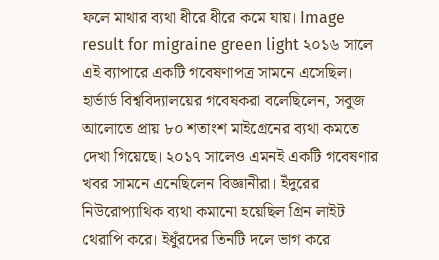ফলে মাথার ব্যথা ধীরে ধীরে কমে যায়। Image result for migraine green light ২০১৬ সালে এই ব্যাপারে একটি গবেষণাপত্র সামনে এসেছিল। হার্ভার্ড বিশ্ববিদ্যালয়ের গবেষকরা বলেছিলেন, সবুজ আলোতে প্রায় ৮০ শতাংশ মাইগ্রেনের ব্যথা কমতে দেখা গিয়েছে। ২০১৭ সালেও এমনই একটি গবেষণার খবর সামনে এনেছিলেন বিজ্ঞানীরা। ইঁদুরের নিউরোপ্যাথিক ব্যথা কমানো হয়েছিল গ্রিন লাইট থেরাপি করে। ইধুঁরদের তিনটি দলে ভাগ করে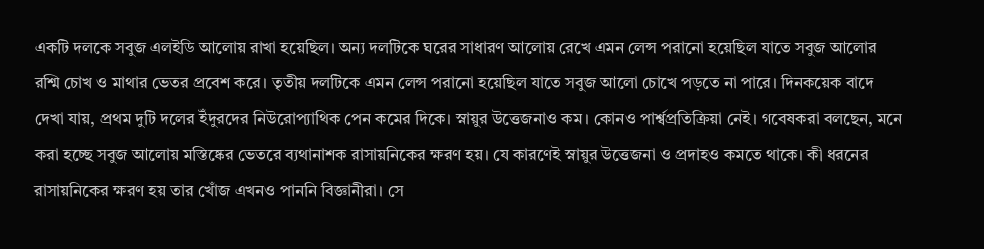একটি দলকে সবুজ এলইডি আলোয় রাখা হয়েছিল। অন্য দলটিকে ঘরের সাধারণ আলোয় রেখে এমন লেন্স পরানো হয়েছিল যাতে সবুজ আলোর রশ্মি চোখ ও মাথার ভেতর প্রবেশ করে। তৃতীয় দলটিকে এমন লেন্স পরানো হয়েছিল যাতে সবুজ আলো চোখে পড়তে না পারে। দিনকয়েক বাদে দেখা যায়, প্রথম দুটি দলের ইঁদুরদের নিউরোপ্যাথিক পেন কমের দিকে। স্নায়ুর উত্তেজনাও কম। কোনও পার্শ্বপ্রতিক্রিয়া নেই। গবেষকরা বলছেন, মনে করা হচ্ছে সবুজ আলোয় মস্তিষ্কের ভেতরে ব্যথানাশক রাসায়নিকের ক্ষরণ হয়। যে কারণেই স্নায়ুর উত্তেজনা ও প্রদাহও কমতে থাকে। কী ধরনের রাসায়নিকের ক্ষরণ হয় তার খোঁজ এখনও পাননি বিজ্ঞানীরা। সে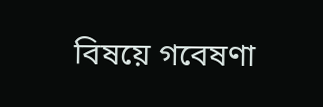বিষয়ে গবেষণা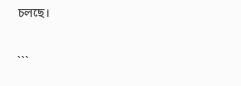চলছে।

```